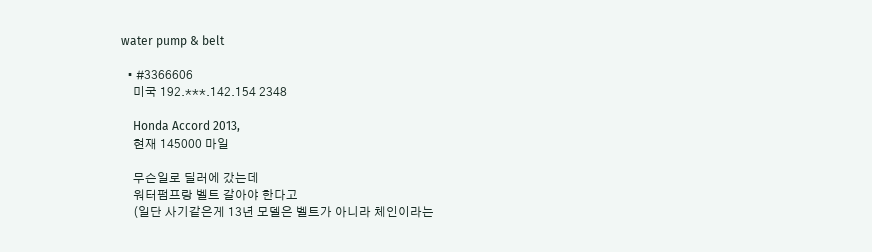water pump & belt

  • #3366606
    미국 192.***.142.154 2348

    Honda Accord 2013,
    현재 145000 마일

    무슨일로 딜러에 갔는데
    워터펌프랑 벨트 갈아야 한다고
    (일단 사기같은게 13년 모델은 벨트가 아니라 체인이라는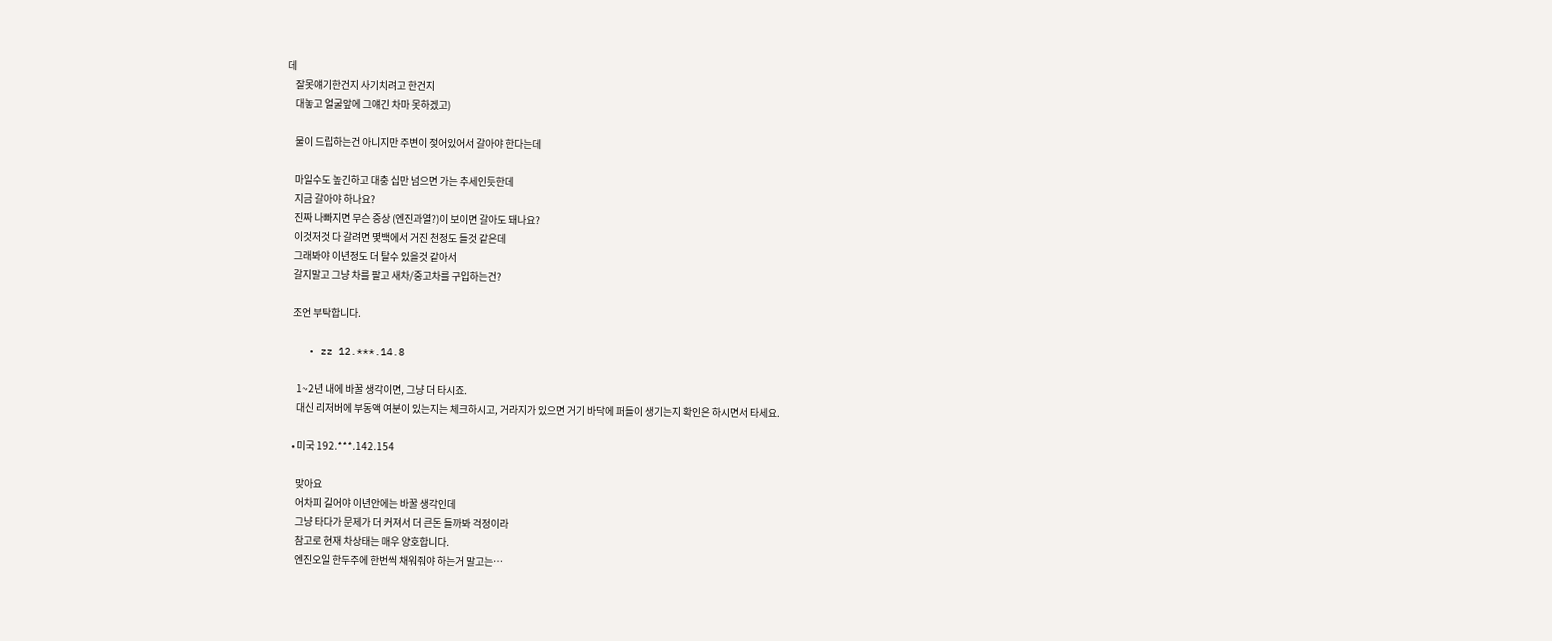데
    잘못얘기한건지 사기치려고 한건지
    대놓고 얼굴앞에 그얘긴 차마 못하겠고)

    물이 드립하는건 아니지만 주변이 젖어있어서 갈아야 한다는데

    마일수도 높긴하고 대충 십만 넘으면 가는 추세인듯한데
    지금 갈아야 하나요?
    진짜 나빠지면 무슨 증상 (엔진과열?)이 보이면 갈아도 돼나요?
    이것저것 다 갈려면 몇백에서 거진 천정도 들것 같은데
    그래봐야 이년정도 더 탈수 있을것 같아서
    갈지말고 그냥 차를 팔고 새차/중고차를 구입하는건?

    조언 부탁합니다.

    • zz 12.***.14.8

      1~2년 내에 바꿀 생각이면, 그냥 더 타시죠.
      대신 리저버에 부동액 여분이 있는지는 체크하시고, 거라지가 있으면 거기 바닥에 퍼들이 생기는지 확인은 하시면서 타세요.

    • 미국 192.***.142.154

      맞아요
      어차피 길어야 이년안에는 바꿀 생각인데
      그냥 타다가 문제가 더 커져서 더 큰돈 들까봐 걱정이라
      참고로 현재 차상태는 매우 양호합니다.
      엔진오일 한두주에 한번씩 채워줘야 하는거 말고는…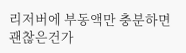리저버에 부동액만 충분하면 괜찮은건가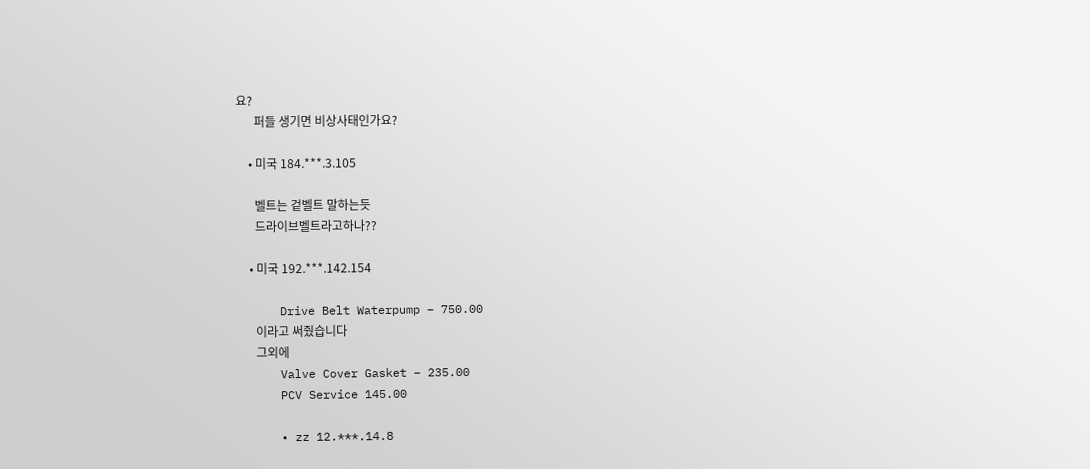요?
      퍼들 생기면 비상사태인가요?

    • 미국 184.***.3.105

      벨트는 겉벨트 말하는듯
      드라이브벨트라고하나??

    • 미국 192.***.142.154

      Drive Belt Waterpump – 750.00
      이라고 써줬습니다
      그외에
      Valve Cover Gasket – 235.00
      PCV Service 145.00

      • zz 12.***.14.8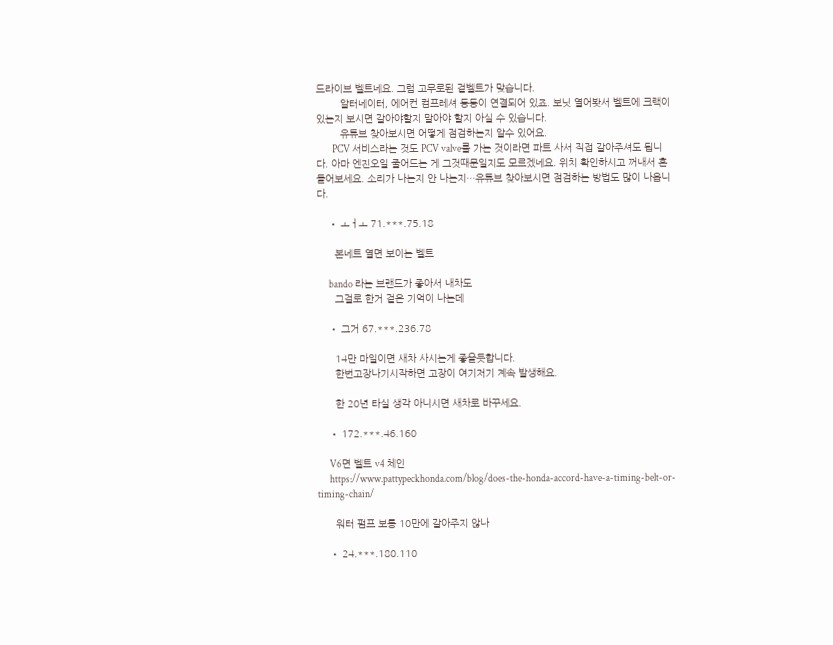드라이브 벨트네요. 그럼 고무로된 겉벨트가 맞습니다.
        알터네이터, 에어컨 컴프레셔 등등이 연결되어 있죠. 보닛 열어봣서 벨트에 크랙이 있는지 보시면 갈아야할지 말아야 할지 아실 수 있습니다.
        유튜브 찾아보시면 어떻게 점검하는지 알수 있어요.
        PCV 서비스라는 것도 PCV valve를 가는 것이라면 파트 사서 직접 갈아주셔도 됩니다. 아마 엔진오일 줄어드는 게 그것때문일지도 모르겠네요. 위치 확인하시고 꺼내서 흔들어보세요. 소리가 나는지 안 나는지…유튜브 찾아보시면 점검하는 방법도 많이 나옵니다.

    • ㅗㅓㅗ 71.***.75.18

      본네트 열면 보이는 벨트

      bando 라는 브랜드가 좋아서 내차도
      그걸로 한거 겉은 기억이 나는데

    • 그거 67.***.236.78

      14만 마일이면 새차 사시는게 좋을듯합니다.
      한번고장나기시작하면 고장이 여기저기 계속 발생해요.

      한 20년 타실 생각 아니시면 새차로 바꾸세요.

    • 172.***.46.160

      V6면 벨트 v4 체인
      https://www.pattypeckhonda.com/blog/does-the-honda-accord-have-a-timing-belt-or-timing-chain/

      워터 펌프 보통 10만에 갈아주지 않나

    • 24.***.180.110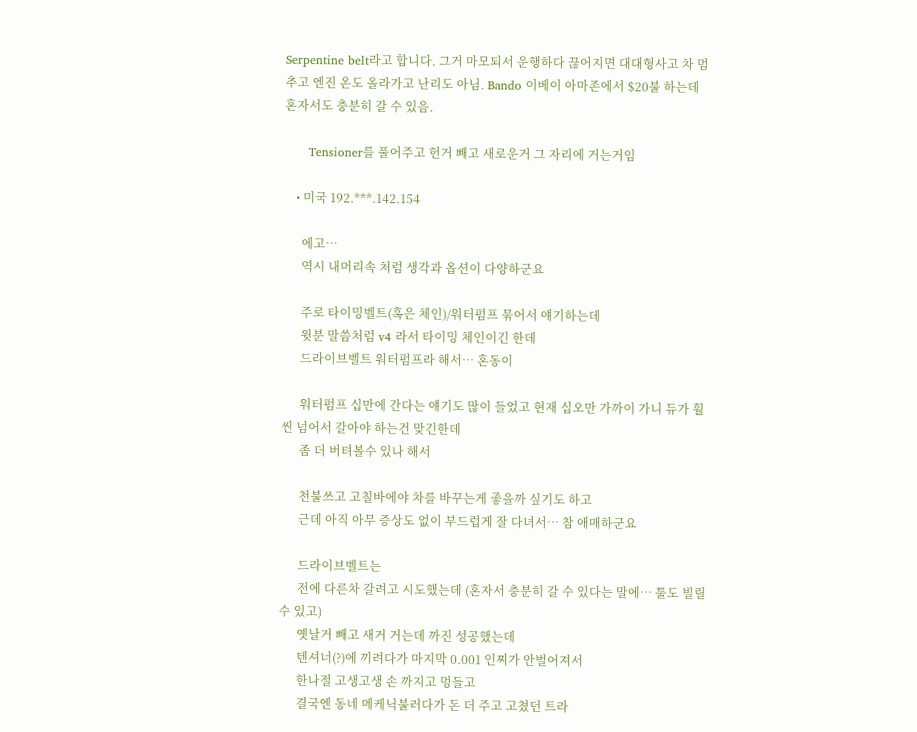Serpentine belt라고 합니다. 그거 마모되서 운행하다 끊어지면 대대형사고 차 멈추고 엔진 온도 올라가고 난리도 아님. Bando 이베이 아마존에서 $20불 하는데 혼자서도 충분히 갈 수 있음.

      Tensioner를 풀어주고 헌거 빼고 새로운거 그 자리에 거는거임

    • 미국 192.***.142.154

      에고…
      역시 내머리속 처럼 생각과 옵션이 다양하군요

      주로 타이밍벨트(혹은 체인)/워터펌프 묶어서 얘기하는데
      윗분 말씀처럼 v4 라서 타이밍 체인이긴 한데
      드라이브벨트 워터펌프라 해서… 혼동이

      워터펌프 십만에 간다는 얘기도 많이 들었고 현재 십오만 가까이 가니 듀가 훨씬 넘어서 갈아야 하는건 맞긴한데
      좀 더 버텨볼수 있나 해서

      천불쓰고 고칠바에야 차를 바꾸는게 좋을까 싶기도 하고
      근데 아직 아무 증상도 없이 부드럽게 잘 다녀서… 참 애매하군요

      드라이브벨트는
      전에 다른차 갈려고 시도했는데 (혼자서 충분히 갈 수 있다는 말에… 툴도 빌릴수 있고)
      옛날거 빼고 새거 거는데 까진 성공했는데
      텐셔너(?)에 끼려다가 마지막 0.001 인찌가 안벌어져서
      한나절 고생고생 손 까지고 멍들고
      결국엔 동네 메케닉불러다가 돈 더 주고 고쳤던 트라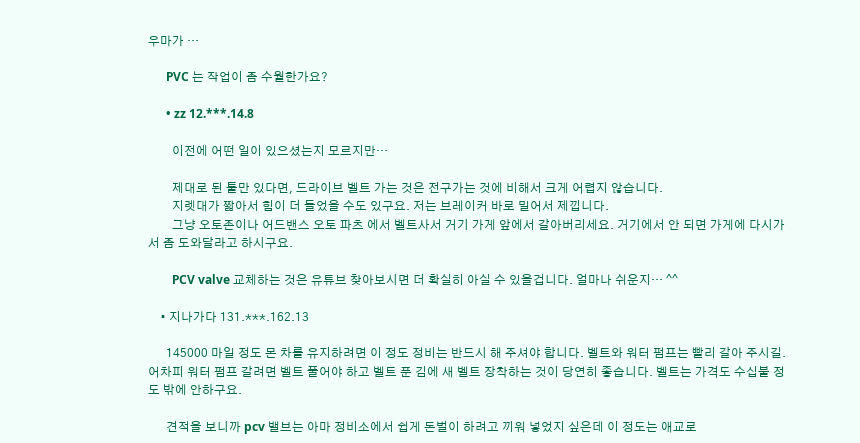우마가 …

      PVC 는 작업이 좀 수월한가요?

      • zz 12.***.14.8

        이전에 어떤 일이 있으셨는지 모르지만…

        제대로 된 툴만 있다면, 드라이브 벨트 가는 것은 전구가는 것에 비해서 크게 어렵지 않습니다.
        지렛대가 짧아서 힘이 더 들었을 수도 있구요. 저는 브레이커 바로 밀어서 제낍니다.
        그냥 오토존이나 어드밴스 오토 파츠 에서 벨트사서 거기 가게 앞에서 갈아버리세요. 거기에서 안 되면 가게에 다시가서 좀 도와달라고 하시구요.

        PCV valve 교체하는 것은 유튜브 찾아보시면 더 확실히 아실 수 있을겁니다. 얼마나 쉬운지… ^^

    • 지나가다 131.***.162.13

      145000 마일 정도 몬 차를 유지하려면 이 정도 정비는 반드시 해 주셔야 합니다. 벨트와 워터 펌프는 빨리 갈아 주시길. 어차피 워터 펌프 갈려면 벨트 풀어야 하고 벨트 푼 김에 새 벨트 장착하는 것이 당연히 좋습니다. 벨트는 가격도 수십불 정도 밖에 안하구요.

      견적을 보니까 pcv 밸브는 아마 정비소에서 쉽게 돈벌이 하려고 끼워 넣었지 싶은데 이 정도는 애교로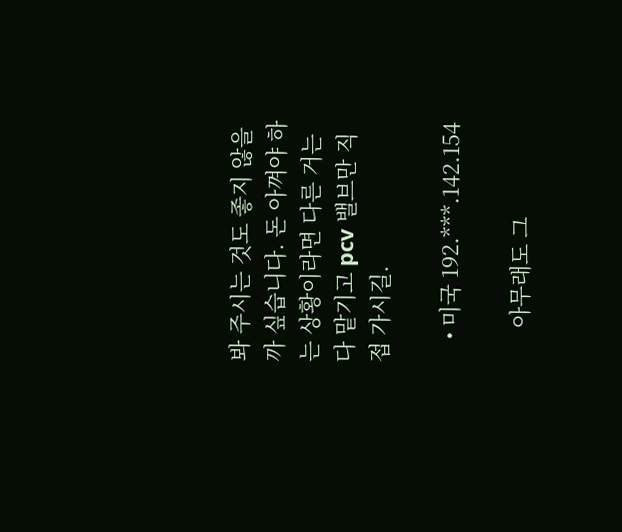봐 주시는 것도 좋지 않을까 싶습니다. 돈 아껴야 하는 상황이라면 다른 거는 다 맡기고 pcv 밸브만 직접 가시길.

    • 미국 192.***.142.154

      아무래도 그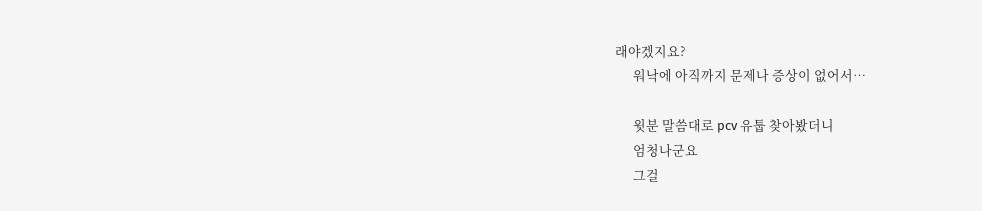래야겠지요?
      워낙에 아직까지 문제나 증상이 없어서…

      윗분 말씀대로 pcv 유툽 찾아봤더니
      엄청나군요
      그걸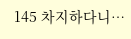145 차지하다니…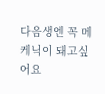다음생엔 꼭 메케닉이 돼고싶어요